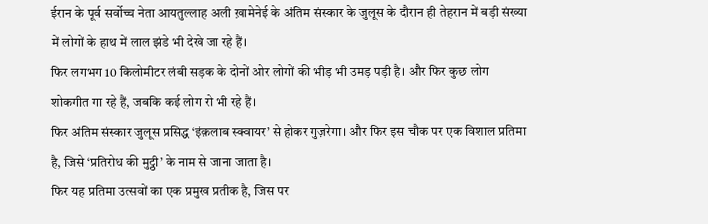ईरान के पूर्व सर्वोच्च नेता आयतुल्लाह अली ख़ामेनेई के अंतिम संस्कार के जुलूस के दौरान ही तेहरान में बड़ी संख्या में लोगों के हाथ में लाल झंडे भी देखे जा रहे हैं।
फिर लगभग 10 किलोमीटर लंबी सड़क के दोनों ओर लोगों की भीड़ भी उमड़ पड़ी है। और फिर कुछ लोग शोकगीत गा रहे हैं, जबकि कई लोग रो भी रहे हैं।
फिर अंतिम संस्कार जुलूस प्रसिद्ध ‘इंक़लाब स्क्वायर’ से होकर गुज़रेगा। और फिर इस चौक पर एक विशाल प्रतिमा है, जिसे ‘प्रतिरोध की मुट्ठी’ के नाम से जाना जाता है।
फिर यह प्रतिमा उत्सवों का एक प्रमुख प्रतीक है, जिस पर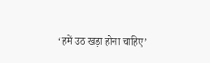‘हमें उठ खड़ा होना चाहिए’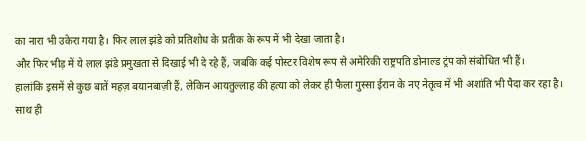का नारा भी उकेरा गया है। फिर लाल झंडे को प्रतिशोध के प्रतीक के रूप में भी देखा जाता है।
और फिर भीड़ में ये लाल झंडे प्रमुखता से दिखाई भी दे रहे हैं, जबकि कई पोस्टर विशेष रूप से अमेरिकी राष्ट्रपति डोनाल्ड ट्रंप को संबोधित भी हैं।
हालांकि इसमें से कुछ बातें महज़ बयानबाज़ी हैं, लेकिन आयतुल्लाह की हत्या को लेकर ही फैला गुस्सा ईरान के नए नेतृत्व में भी अशांति भी पैदा कर रहा है।
साथ ही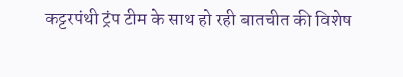कट्टरपंथी ट्रंप टीम के साथ हो रही बातचीत की विशेष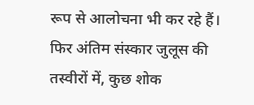रूप से आलोचना भी कर रहे हैं।
फिर अंतिम संस्कार जुलूस की तस्वीरों में, कुछ शोक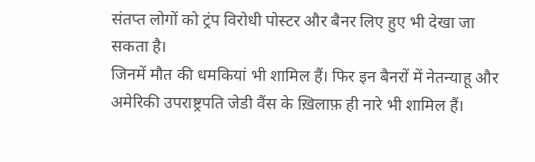संतप्त लोगों को ट्रंप विरोधी पोस्टर और बैनर लिए हुए भी देखा जा सकता है।
जिनमें मौत की धमकियां भी शामिल हैं। फिर इन बैनरों में नेतन्याहू और अमेरिकी उपराष्ट्रपति जेडी वैंस के ख़िलाफ़ ही नारे भी शामिल हैं।